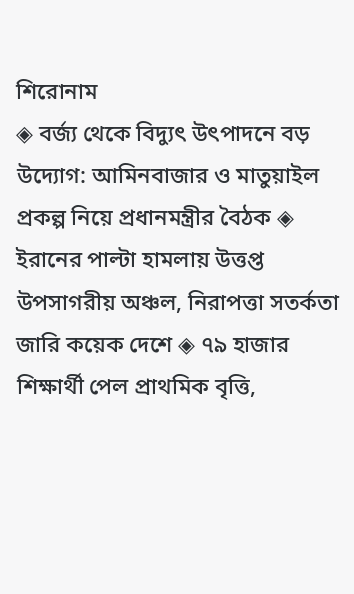শিরোনাম
◈ বর্জ্য থেকে বিদ্যুৎ উৎপাদনে বড় উদ্যোগ: আমিনবাজার ও মাতুয়াইল প্রকল্প নিয়ে প্রধানমন্ত্রীর বৈঠক ◈ ইরানের পাল্টা হামলায় উত্তপ্ত উপসাগরীয় অঞ্চল, নিরাপত্তা সতর্কতা জারি কয়েক দেশে ◈ ৭৯ হাজার শিক্ষার্থী পেল প্রাথমিক বৃত্তি,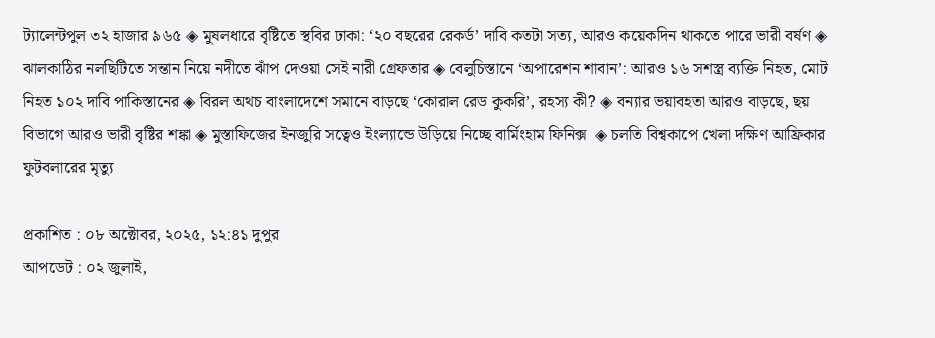ট্যালেন্টপুল ৩২ হাজার ৯৬৫ ◈ মুষলধারে বৃষ্টিতে স্থবির ঢাকা: ‘২০ বছরের রেকর্ড’ দাবি কতটা সত্য, আরও কয়েকদিন থাকতে পারে ভারী বর্ষণ ◈ ঝালকাঠির নলছিটিতে সন্তান নিয়ে নদীতে ঝাঁপ দেওয়া সেই নারী গ্রেফতার ◈ বেলুচিস্তানে ‘অপারেশন শাবান’: আরও ১৬ সশস্ত্র ব্যক্তি নিহত, মোট নিহত ১০২ দাবি পাকিস্তানের ◈ বিরল অথচ বাংলাদেশে সমানে বাড়ছে ‘কোরাল রেড কুকরি’, রহস্য কী? ◈ বন্যার ভয়াবহতা আরও বাড়ছে, ছয় বিভাগে আরও ভারী বৃষ্টির শঙ্কা ◈ মুস্তাফিজের ইনজু‌রি স‌ত্বেও ইংল‌্যা‌ন্ডে উড়ি‌য়ে নি‌চ্ছে বার্মিংহাম ফিনিক্স  ◈ চল‌তি বিশ্বকাপে খেলা দ‌ক্ষিণ আ‌ফ্রিকার ফুটবলারের মৃত্যু

প্রকাশিত : ০৮ অক্টোবর, ২০২৫, ১২:৪১ দুপুর
আপডেট : ০২ জুলাই,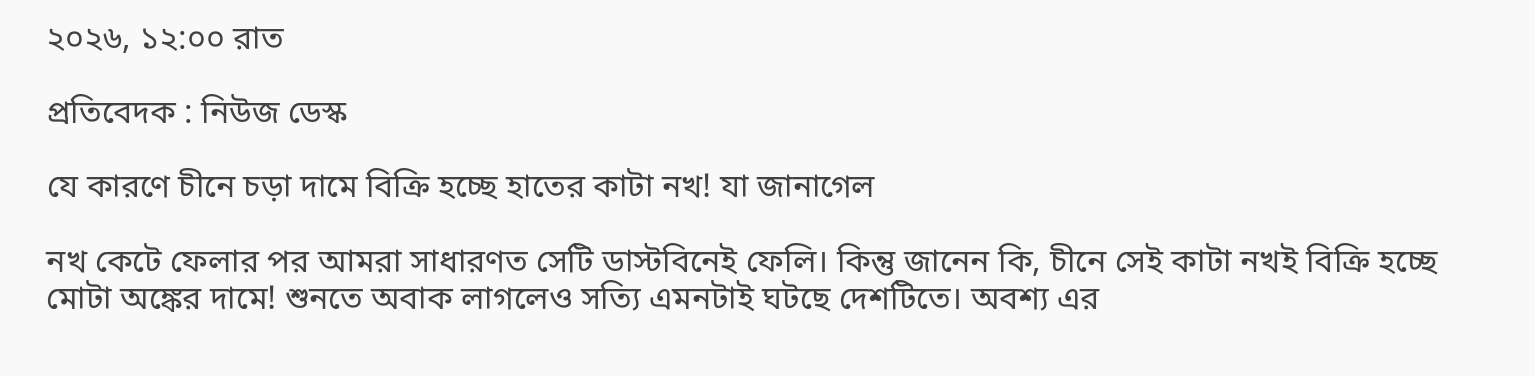২০২৬, ১২:০০ রাত

প্রতিবেদক : নিউজ ডেস্ক

যে কারণে চীনে চড়া দামে বিক্রি হচ্ছে হাতের কাটা নখ! যা জানাগেল

নখ কেটে ফেলার পর আমরা সাধারণত সেটি ডাস্টবিনেই ফেলি। কিন্তু জানেন কি, চীনে সেই কাটা নখই বিক্রি হচ্ছে মোটা অঙ্কের দামে! শুনতে অবাক লাগলেও সত্যি এমনটাই ঘটছে দেশটিতে। অবশ্য এর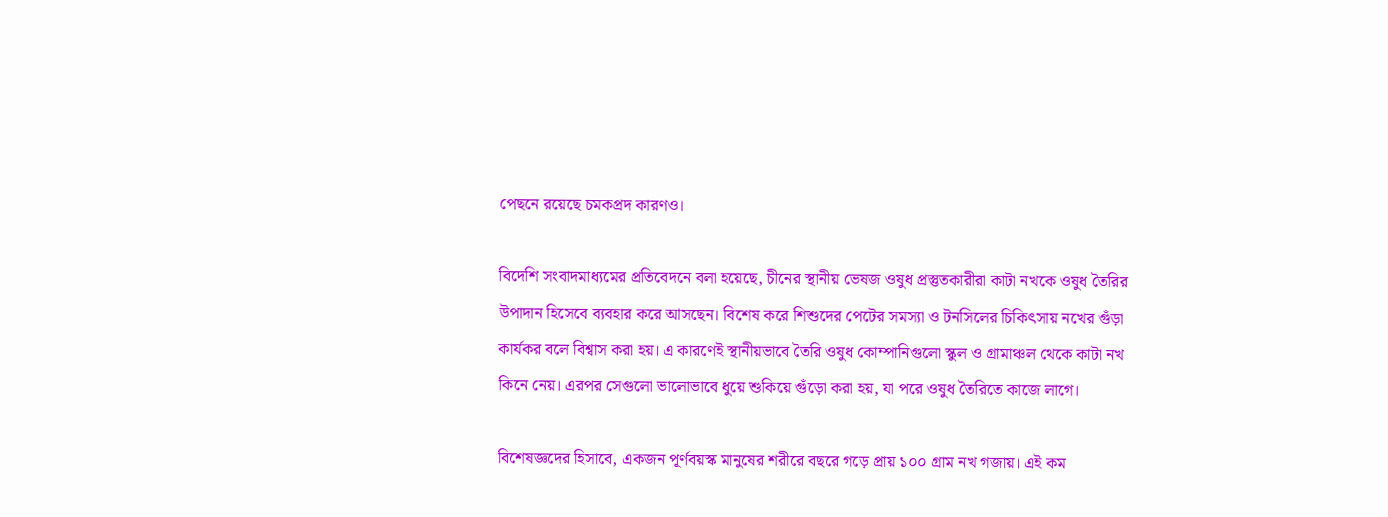পেছনে রয়েছে চমকপ্রদ কারণও।

বিদেশি সংবাদমাধ্যমের প্রতিবেদনে বলা হয়েছে, চীনের স্থানীয় ভেষজ ওষুধ প্রস্তুতকারীরা কাটা নখকে ওষুধ তৈরির উপাদান হিসেবে ব্যবহার করে আসছেন। বিশেষ করে শিশুদের পেটের সমস্যা ও টনসিলের চিকিৎসায় নখের গুঁড়া কার্যকর বলে বিশ্বাস করা হয়। এ কারণেই স্থানীয়ভাবে তৈরি ওষুধ কোম্পানিগুলো স্কুল ও গ্রামাঞ্চল থেকে কাটা নখ কিনে নেয়। এরপর সেগুলো ভালোভাবে ধুয়ে শুকিয়ে গুঁড়ো করা হয়, যা পরে ওষুধ তৈরিতে কাজে লাগে।

বিশেষজ্ঞদের হিসাবে, একজন পূর্ণবয়স্ক মানুষের শরীরে বছরে গড়ে প্রায় ১০০ গ্রাম নখ গজায়। এই কম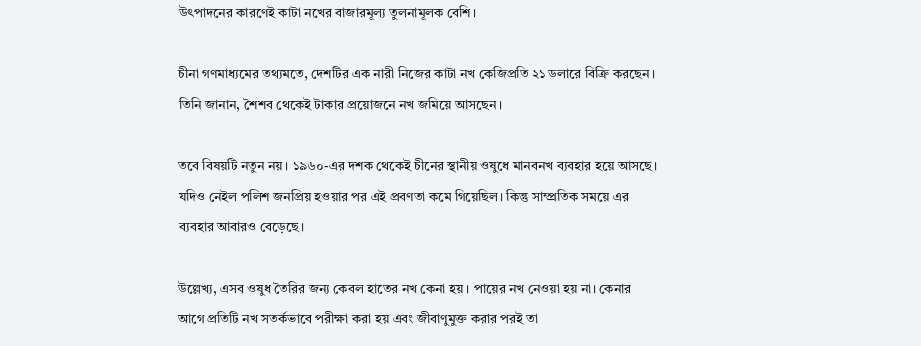উৎপাদনের কারণেই কাটা নখের বাজারমূল্য তুলনামূলক বেশি।

চীনা গণমাধ্যমের তথ্যমতে, দেশটির এক নারী নিজের কাটা নখ কেজিপ্রতি ২১ ডলারে বিক্রি করছেন। তিনি জানান, শৈশব থেকেই টাকার প্রয়োজনে নখ জমিয়ে আসছেন।

তবে বিষয়টি নতুন নয়। ১৯৬০-এর দশক থেকেই চীনের স্থানীয় ওষুধে মানবনখ ব্যবহার হয়ে আসছে। যদিও নেইল পলিশ জনপ্রিয় হওয়ার পর এই প্রবণতা কমে গিয়েছিল। কিন্তু সাম্প্রতিক সময়ে এর ব্যবহার আবারও বেড়েছে।

উল্লেখ্য, এসব ওষুধ তৈরির জন্য কেবল হাতের নখ কেনা হয়। পায়ের নখ নেওয়া হয় না। কেনার আগে প্রতিটি নখ সতর্কভাবে পরীক্ষা করা হয় এবং জীবাণুমুক্ত করার পরই তা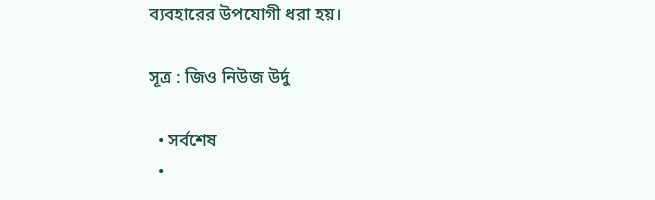ব্যবহারের উপযোগী ধরা হয়।

সূত্র : জিও নিউজ উর্দু

  • সর্বশেষ
  •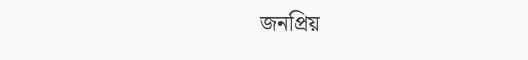জনপ্রিয়